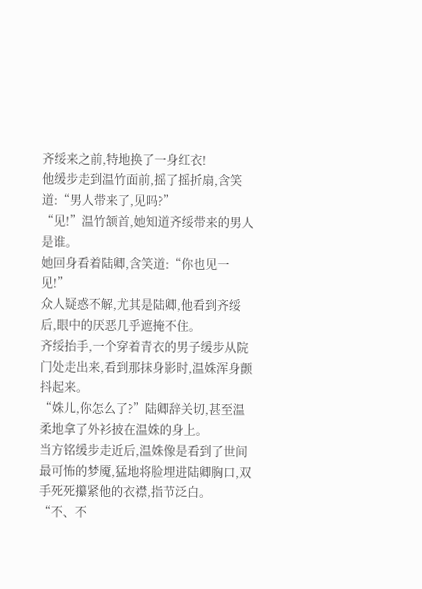齐绥来之前,特地换了一身红衣!
他缓步走到温竹面前,摇了摇折扇,含笑道:“男人带来了,见吗?”
“见!”温竹颔首,她知道齐绥带来的男人是谁。
她回身看着陆卿,含笑道:“你也见一见!”
众人疑惑不解,尤其是陆卿,他看到齐绥后,眼中的厌恶几乎遮掩不住。
齐绥抬手,一个穿着青衣的男子缓步从院门处走出来,看到那抹身影时,温姝浑身颤抖起来。
“姝儿,你怎么了?”陆卿辞关切,甚至温柔地拿了外衫披在温姝的身上。
当方铭缓步走近后,温姝像是看到了世间最可怖的梦魇,猛地将脸埋进陆卿胸口,双手死死攥紧他的衣襟,指节泛白。
“不、不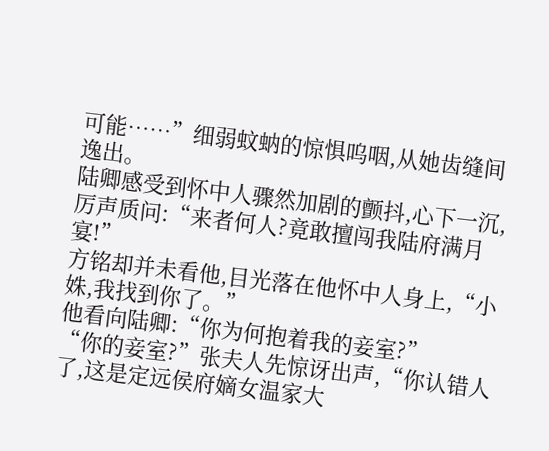可能……”细弱蚊蚋的惊惧呜咽,从她齿缝间逸出。
陆卿感受到怀中人骤然加剧的颤抖,心下一沉,厉声质问:“来者何人?竟敢擅闯我陆府满月宴!”
方铭却并未看他,目光落在他怀中人身上,“小姝,我找到你了。”
他看向陆卿:“你为何抱着我的妾室?”
“你的妾室?”张夫人先惊讶出声,“你认错人了,这是定远侯府嫡女温家大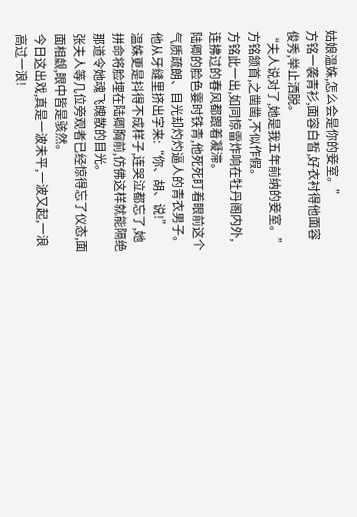姑娘温姝,怎么会是你的妾室。”
方铭一袭青衫,面容白皙,好衣衬得他面容俊秀,举止洒脱。
“夫人说对了,她是我五年前纳的妾室。”方铭颔首,之凿凿,不似作假。
方铭此一出,如同惊雷炸响在牡丹阁内外,连拂过的春风都跟着凝滞。
陆卿的脸色霎时铁青,他死死盯着眼前这个气质疏朗、目光却灼灼逼人的青衣男子。
他从牙缝里挤出字来:“你、胡、说!”
温姝更是抖得不成样子,连哭泣都忘了,她拼命将脸埋在陆卿胸前,仿佛这样就能隔绝那道令她魂飞魄散的目光。
张夫人等几位旁观者已经惊得忘了仪态,面面相觑,眼中皆是骇然。
今日这出戏,真是一波未平,一波又起,一浪高过一浪!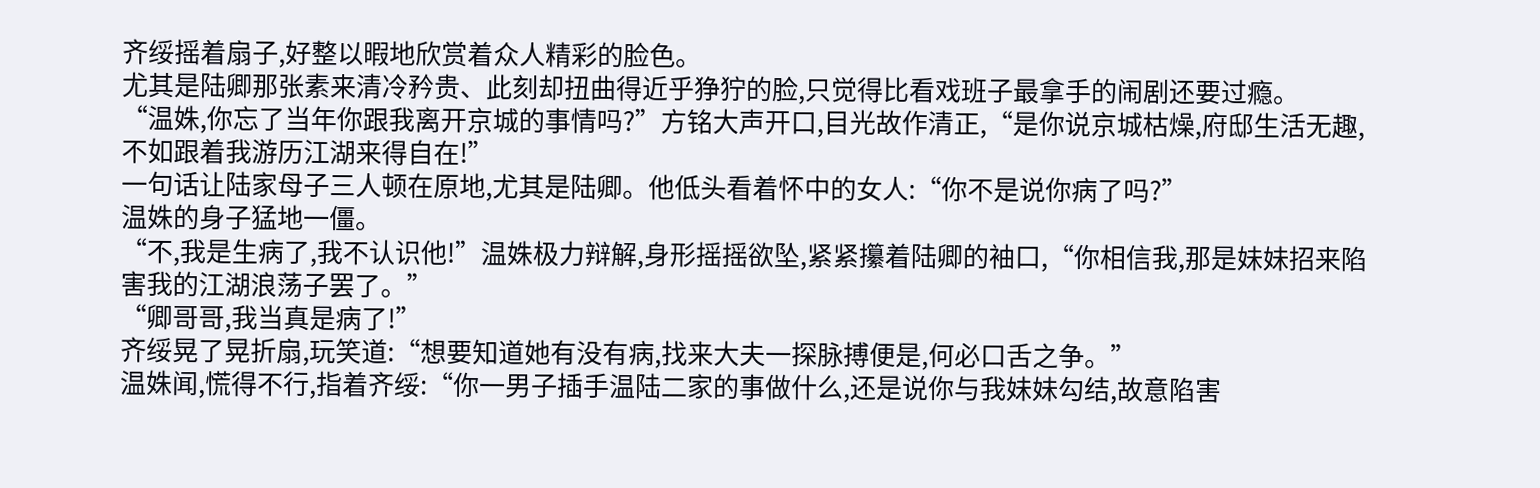齐绥摇着扇子,好整以暇地欣赏着众人精彩的脸色。
尤其是陆卿那张素来清冷矜贵、此刻却扭曲得近乎狰狞的脸,只觉得比看戏班子最拿手的闹剧还要过瘾。
“温姝,你忘了当年你跟我离开京城的事情吗?”方铭大声开口,目光故作清正,“是你说京城枯燥,府邸生活无趣,不如跟着我游历江湖来得自在!”
一句话让陆家母子三人顿在原地,尤其是陆卿。他低头看着怀中的女人:“你不是说你病了吗?”
温姝的身子猛地一僵。
“不,我是生病了,我不认识他!”温姝极力辩解,身形摇摇欲坠,紧紧攥着陆卿的袖口,“你相信我,那是妹妹招来陷害我的江湖浪荡子罢了。”
“卿哥哥,我当真是病了!”
齐绥晃了晃折扇,玩笑道:“想要知道她有没有病,找来大夫一探脉搏便是,何必口舌之争。”
温姝闻,慌得不行,指着齐绥:“你一男子插手温陆二家的事做什么,还是说你与我妹妹勾结,故意陷害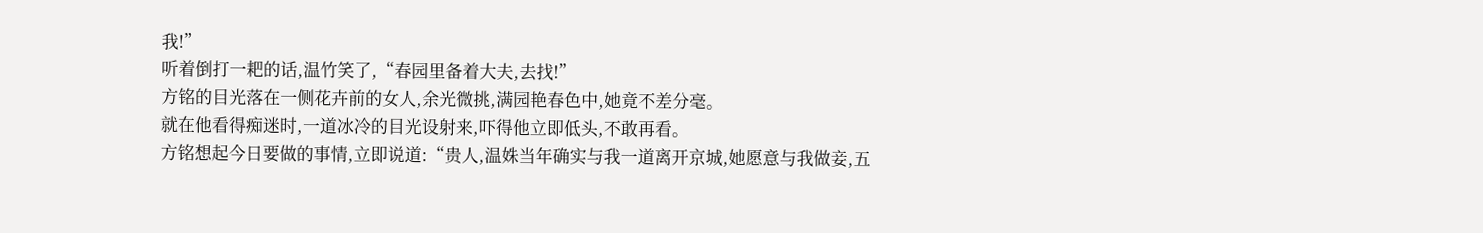我!”
听着倒打一耙的话,温竹笑了,“春园里备着大夫,去找!”
方铭的目光落在一侧花卉前的女人,余光微挑,满园艳春色中,她竟不差分毫。
就在他看得痴迷时,一道冰冷的目光设射来,吓得他立即低头,不敢再看。
方铭想起今日要做的事情,立即说道:“贵人,温姝当年确实与我一道离开京城,她愿意与我做妾,五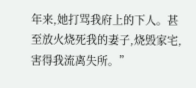年来,她打骂我府上的下人。甚至放火烧死我的妻子,烧毁家宅,害得我流离失所。”